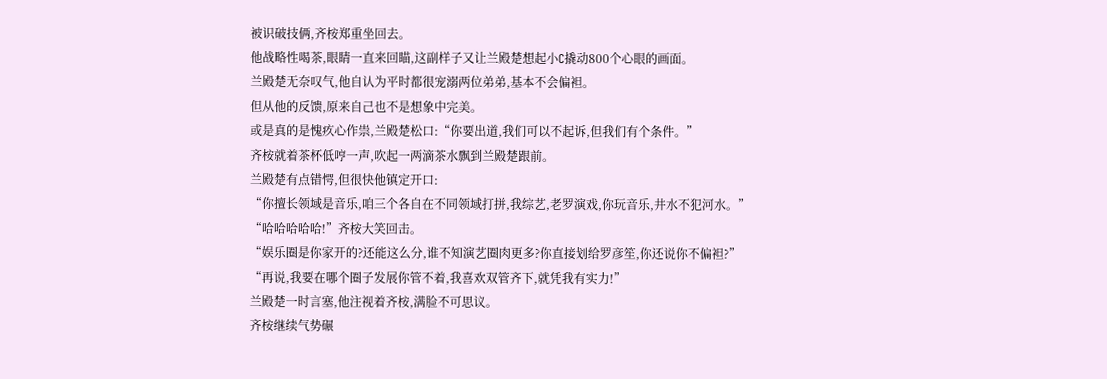被识破技俩,齐桉郑重坐回去。
他战略性喝茶,眼睛一直来回瞄,这副样子又让兰殿楚想起小C撬动800个心眼的画面。
兰殿楚无奈叹气,他自认为平时都很宠溺两位弟弟,基本不会偏袒。
但从他的反馈,原来自己也不是想象中完美。
或是真的是愧疚心作祟,兰殿楚松口:“你要出道,我们可以不起诉,但我们有个条件。”
齐桉就着茶杯低哼一声,吹起一两滴茶水飘到兰殿楚跟前。
兰殿楚有点错愕,但很快他镇定开口:
“你擅长领域是音乐,咱三个各自在不同领域打拼,我综艺,老罗演戏,你玩音乐,井水不犯河水。”
“哈哈哈哈哈!”齐桉大笑回击。
“娱乐圈是你家开的?还能这么分,谁不知演艺圈肉更多?你直接划给罗彦笙,你还说你不偏袒?”
“再说,我要在哪个圈子发展你管不着,我喜欢双管齐下,就凭我有实力!”
兰殿楚一时言塞,他注视着齐桉,满脸不可思议。
齐桉继续气势碾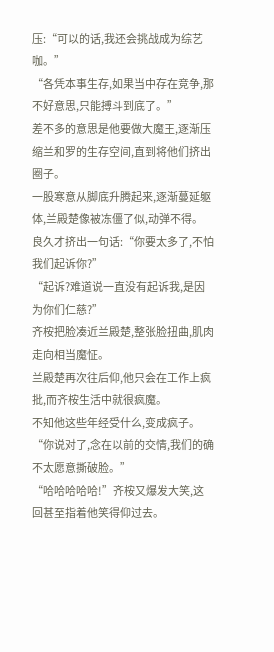压:“可以的话,我还会挑战成为综艺咖。”
“各凭本事生存,如果当中存在竞争,那不好意思,只能搏斗到底了。”
差不多的意思是他要做大魔王,逐渐压缩兰和罗的生存空间,直到将他们挤出圈子。
一股寒意从脚底升腾起来,逐渐蔓延躯体,兰殿楚像被冻僵了似,动弹不得。
良久才挤出一句话:“你要太多了,不怕我们起诉你?”
“起诉?难道说一直没有起诉我,是因为你们仁慈?”
齐桉把脸凑近兰殿楚,整张脸扭曲,肌肉走向相当魔怔。
兰殿楚再次往后仰,他只会在工作上疯批,而齐桉生活中就很疯魔。
不知他这些年经受什么,变成疯子。
“你说对了,念在以前的交情,我们的确不太愿意撕破脸。”
“哈哈哈哈哈!”齐桉又爆发大笑,这回甚至指着他笑得仰过去。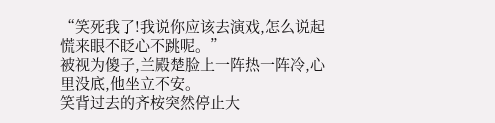“笑死我了!我说你应该去演戏,怎么说起慌来眼不眨心不跳呢。”
被视为傻子,兰殿楚脸上一阵热一阵冷,心里没底,他坐立不安。
笑背过去的齐桉突然停止大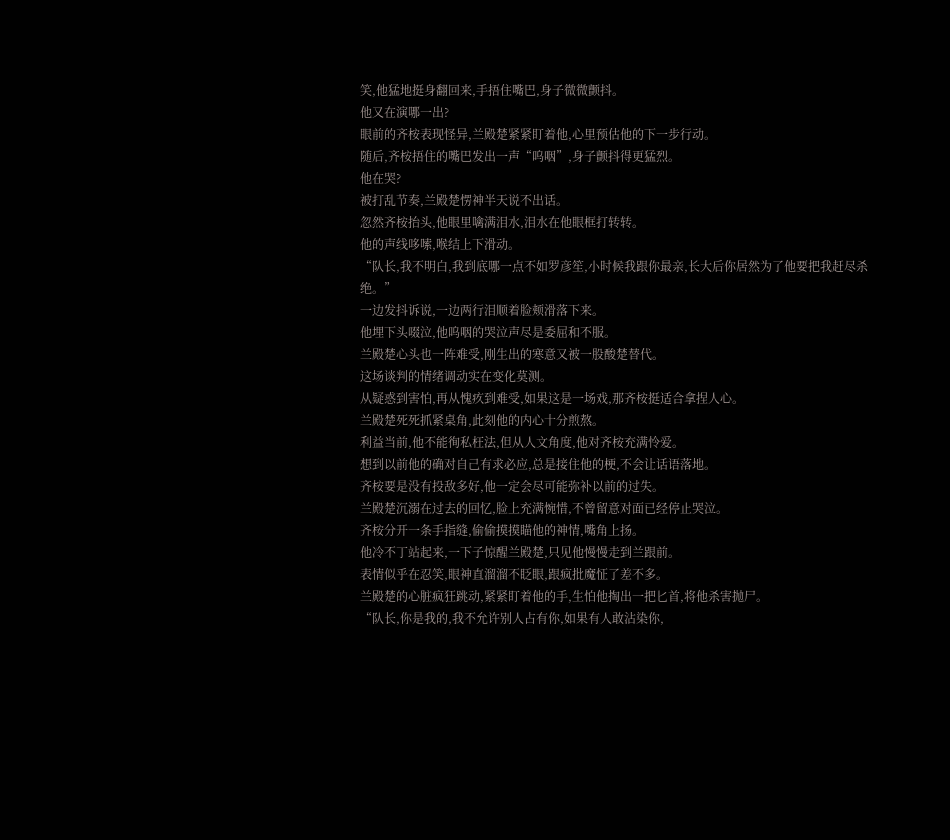笑,他猛地挺身翻回来,手捂住嘴巴,身子微微颤抖。
他又在演哪一出?
眼前的齐桉表现怪异,兰殿楚紧紧盯着他,心里预估他的下一步行动。
随后,齐桉捂住的嘴巴发出一声“呜咽”,身子颤抖得更猛烈。
他在哭?
被打乱节奏,兰殿楚愣神半天说不出话。
忽然齐桉抬头,他眼里噙满泪水,泪水在他眼框打转转。
他的声线哆嗦,喉结上下滑动。
“队长,我不明白,我到底哪一点不如罗彦笙,小时候我跟你最亲,长大后你居然为了他要把我赶尽杀绝。”
一边发抖诉说,一边两行泪顺着脸颊滑落下来。
他埋下头啜泣,他呜咽的哭泣声尽是委屈和不服。
兰殿楚心头也一阵难受,刚生出的寒意又被一股酸楚替代。
这场谈判的情绪调动实在变化莫测。
从疑惑到害怕,再从愧疚到难受,如果这是一场戏,那齐桉挺适合拿捏人心。
兰殿楚死死抓紧桌角,此刻他的内心十分煎熬。
利益当前,他不能徇私枉法,但从人文角度,他对齐桉充满怜爱。
想到以前他的确对自己有求必应,总是接住他的梗,不会让话语落地。
齐桉要是没有投敌多好,他一定会尽可能弥补以前的过失。
兰殿楚沉溺在过去的回忆,脸上充满惋惜,不曾留意对面已经停止哭泣。
齐桉分开一条手指缝,偷偷摸摸瞄他的神情,嘴角上扬。
他冷不丁站起来,一下子惊醒兰殿楚,只见他慢慢走到兰跟前。
表情似乎在忍笑,眼神直溜溜不眨眼,跟疯批魔怔了差不多。
兰殿楚的心脏疯狂跳动,紧紧盯着他的手,生怕他掏出一把匕首,将他杀害抛尸。
“队长,你是我的,我不允许别人占有你,如果有人敢沾染你,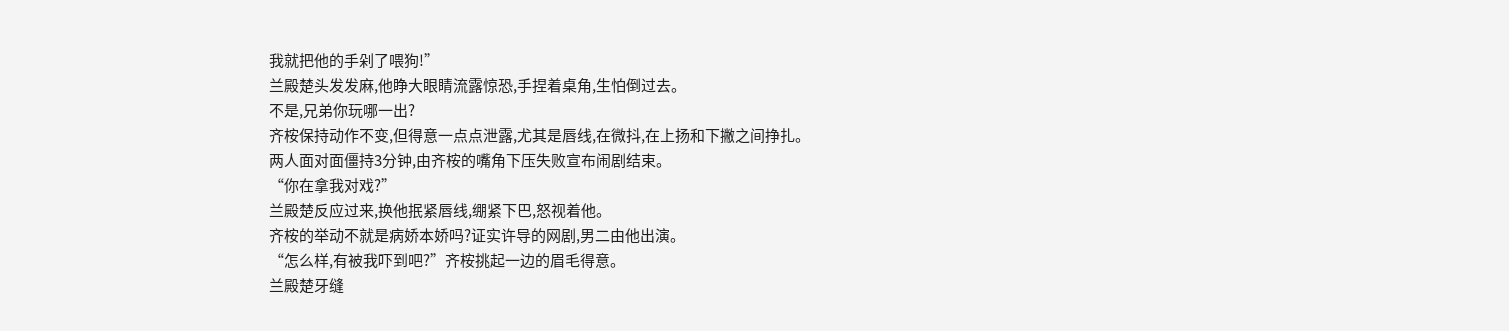我就把他的手剁了喂狗!”
兰殿楚头发发麻,他睁大眼睛流露惊恐,手捏着桌角,生怕倒过去。
不是,兄弟你玩哪一出?
齐桉保持动作不变,但得意一点点泄露,尤其是唇线,在微抖,在上扬和下撇之间挣扎。
两人面对面僵持3分钟,由齐桉的嘴角下压失败宣布闹剧结束。
“你在拿我对戏?”
兰殿楚反应过来,换他抿紧唇线,绷紧下巴,怒视着他。
齐桉的举动不就是病娇本娇吗?证实许导的网剧,男二由他出演。
“怎么样,有被我吓到吧?”齐桉挑起一边的眉毛得意。
兰殿楚牙缝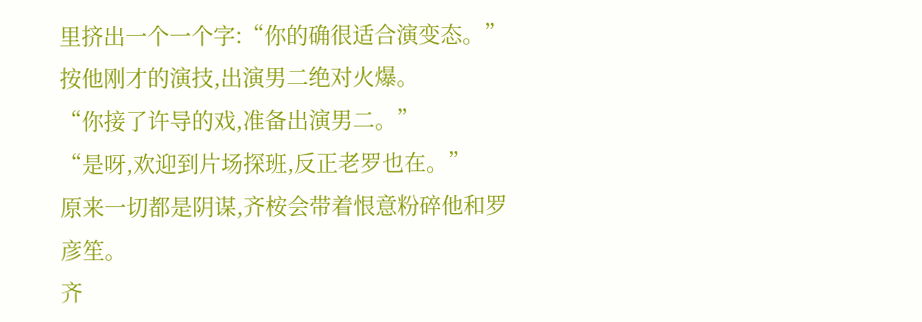里挤出一个一个字:“你的确很适合演变态。”
按他刚才的演技,出演男二绝对火爆。
“你接了许导的戏,准备出演男二。”
“是呀,欢迎到片场探班,反正老罗也在。”
原来一切都是阴谋,齐桉会带着恨意粉碎他和罗彦笙。
齐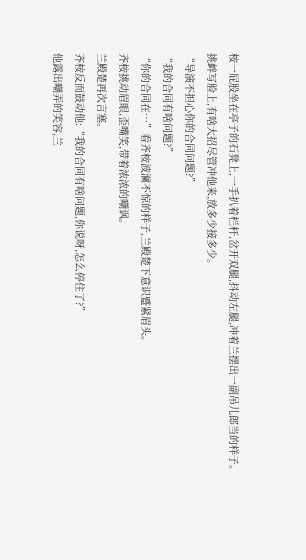桉一屁股坐在亭子的石凳上,一手扒着栏杆,岔开双腿,抖动左腿,冲着兰摆出一副吊儿郎当的样子。
挑衅写脸上,有啥大招尽管冲他来,放多少接多少。
“导演不担心你的合同问题?”
“我的合同有啥问题?”
“你的合同在…”看齐桉波澜不惊的样子,兰殿楚下意识蹙紧眉头。
齐桉挑动眉眼,歪嘴笑,带着浓浓的嘲讽。
兰殿楚再次言塞。
齐桉反而鼓动他:“我的合同有啥问题,你说呀,怎么停住了?”
他露出嘲弄的笑容,兰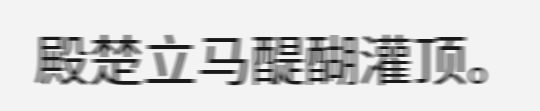殿楚立马醍醐灌顶。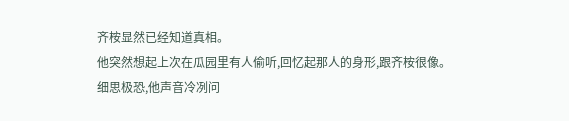齐桉显然已经知道真相。
他突然想起上次在瓜园里有人偷听,回忆起那人的身形,跟齐桉很像。
细思极恐,他声音冷冽问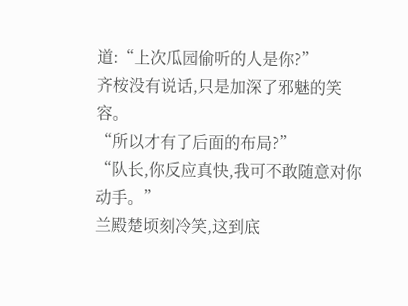道:“上次瓜园偷听的人是你?”
齐桉没有说话,只是加深了邪魅的笑容。
“所以才有了后面的布局?”
“队长,你反应真快,我可不敢随意对你动手。”
兰殿楚顷刻冷笑,这到底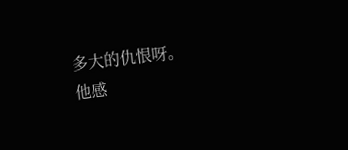多大的仇恨呀。
他感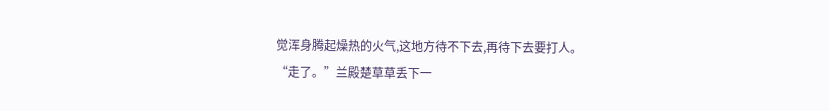觉浑身腾起燥热的火气,这地方待不下去,再待下去要打人。
“走了。”兰殿楚草草丢下一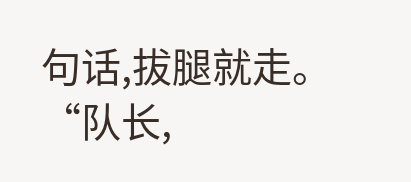句话,拔腿就走。
“队长,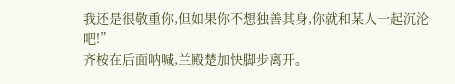我还是很敬重你,但如果你不想独善其身,你就和某人一起沉沦吧!”
齐桉在后面呐喊,兰殿楚加快脚步离开。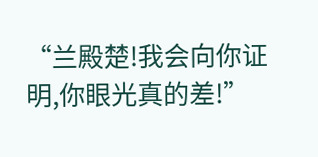“兰殿楚!我会向你证明,你眼光真的差!”